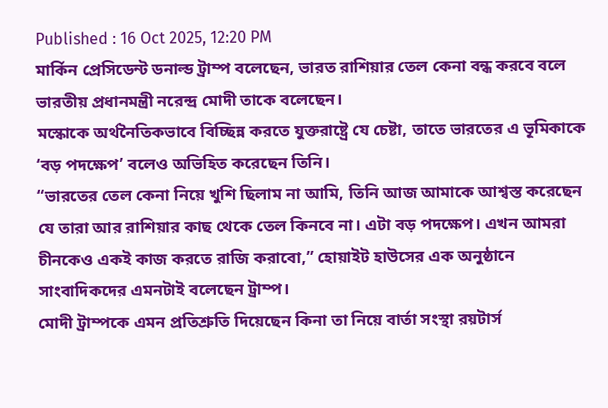Published : 16 Oct 2025, 12:20 PM
মার্কিন প্রেসিডেন্ট ডনাল্ড ট্রাম্প বলেছেন, ভারত রাশিয়ার তেল কেনা বন্ধ করবে বলে ভারতীয় প্রধানমন্ত্রী নরেন্দ্র মোদী তাকে বলেছেন।
মস্কোকে অর্থনৈতিকভাবে বিচ্ছিন্ন করতে যুক্তরাষ্ট্রে যে চেষ্টা, তাতে ভারতের এ ভূমিকাকে ‘বড় পদক্ষেপ’ বলেও অভিহিত করেছেন তিনি।
“ভারতের তেল কেনা নিয়ে খুশি ছিলাম না আমি, তিনি আজ আমাকে আশ্বস্ত করেছেন যে তারা আর রাশিয়ার কাছ থেকে তেল কিনবে না। এটা বড় পদক্ষেপ। এখন আমরা চীনকেও একই কাজ করতে রাজি করাবো,” হোয়াইট হাউসের এক অনুষ্ঠানে সাংবাদিকদের এমনটাই বলেছেন ট্রাম্প।
মোদী ট্রাম্পকে এমন প্রতিশ্রুতি দিয়েছেন কিনা তা নিয়ে বার্তা সংস্থা রয়টার্স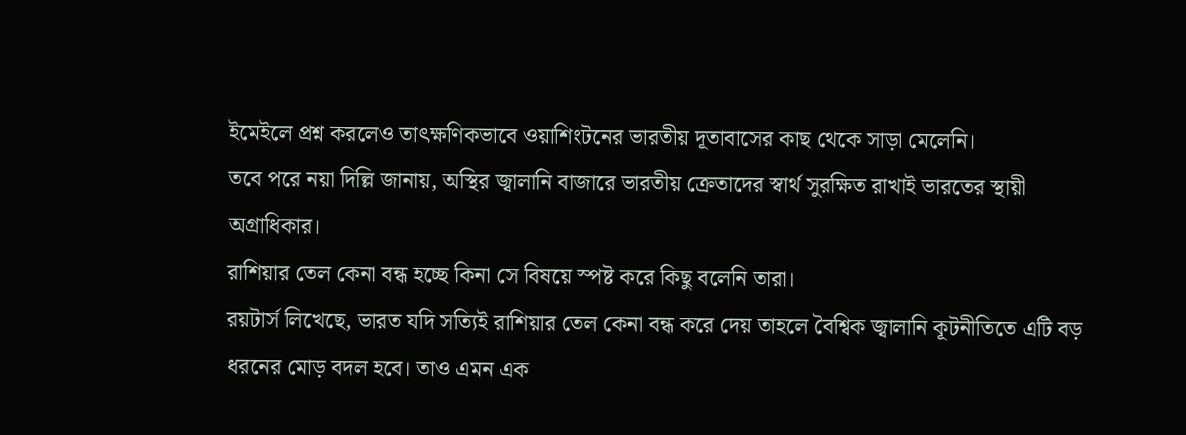ইমেইলে প্রশ্ন করলেও তাৎক্ষণিকভাবে ওয়াশিংটনের ভারতীয় দূতাবাসের কাছ থেকে সাড়া মেলেনি।
তবে পরে নয়া দিল্লি জানায়, অস্থির জ্বালানি বাজারে ভারতীয় ক্রেতাদের স্বার্থ সুরক্ষিত রাখাই ভারতের স্থায়ী অগ্রাধিকার।
রাশিয়ার তেল কেনা বন্ধ হচ্ছে কিনা সে বিষয়ে স্পষ্ট করে কিছু বলেনি তারা।
রয়টার্স লিখেছে, ভারত যদি সত্যিই রাশিয়ার তেল কেনা বন্ধ করে দেয় তাহলে বৈশ্বিক জ্বালানি কূটনীতিতে এটি বড় ধরনের মোড় বদল হবে। তাও এমন এক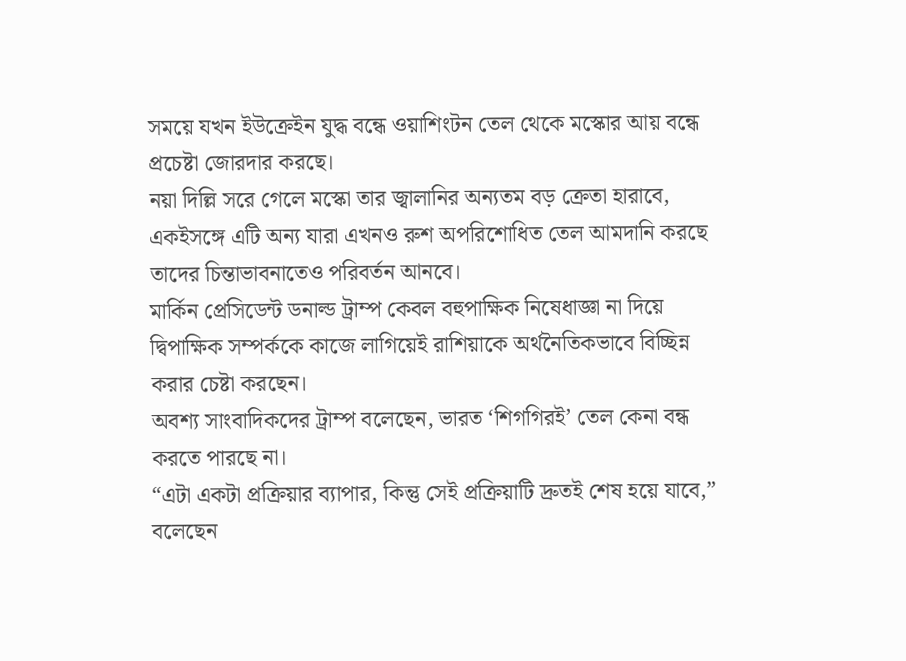সময়ে যখন ইউক্রেইন যুদ্ধ বন্ধে ওয়াশিংটন তেল থেকে মস্কোর আয় বন্ধে প্রচেষ্টা জোরদার করছে।
নয়া দিল্লি সরে গেলে মস্কো তার জ্বালানির অন্যতম বড় ক্রেতা হারাবে, একইসঙ্গে এটি অন্য যারা এখনও রুশ অপরিশোধিত তেল আমদানি করছে তাদের চিন্তাভাবনাতেও পরিবর্তন আনবে।
মার্কিন প্রেসিডেন্ট ডনাল্ড ট্রাম্প কেবল বহুপাক্ষিক নিষেধাজ্ঞা না দিয়ে দ্বিপাক্ষিক সম্পর্ককে কাজে লাগিয়েই রাশিয়াকে অর্থনৈতিকভাবে বিচ্ছিন্ন করার চেষ্টা করছেন।
অবশ্য সাংবাদিকদের ট্রাম্প বলেছেন, ভারত ‘শিগগিরই’ তেল কেনা বন্ধ করতে পারছে না।
“এটা একটা প্রক্রিয়ার ব্যাপার, কিন্তু সেই প্রক্রিয়াটি দ্রুতই শেষ হয়ে যাবে,” বলেছেন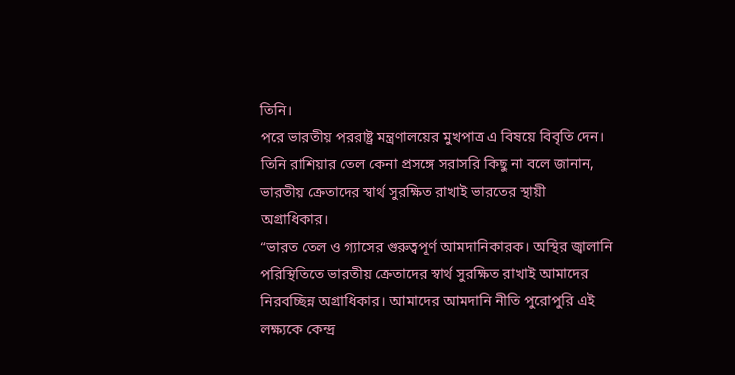তিনি।
পরে ভারতীয় পররাষ্ট্র মন্ত্রণালয়ের মুখপাত্র এ বিষয়ে বিবৃতি দেন। তিনি রাশিয়ার তেল কেনা প্রসঙ্গে সরাসরি কিছু না বলে জানান, ভারতীয় ক্রেতাদের স্বার্থ সুরক্ষিত রাখাই ভারতের স্থায়ী অগ্রাধিকার।
“ভারত তেল ও গ্যাসের গুরুত্বপূর্ণ আমদানিকারক। অস্থির জ্বালানি পরিস্থিতিতে ভারতীয় ক্রেতাদের স্বার্থ সুরক্ষিত রাখাই আমাদের নিরবচ্ছিন্ন অগ্রাধিকার। আমাদের আমদানি নীতি পুরোপুরি এই লক্ষ্যকে কেন্দ্র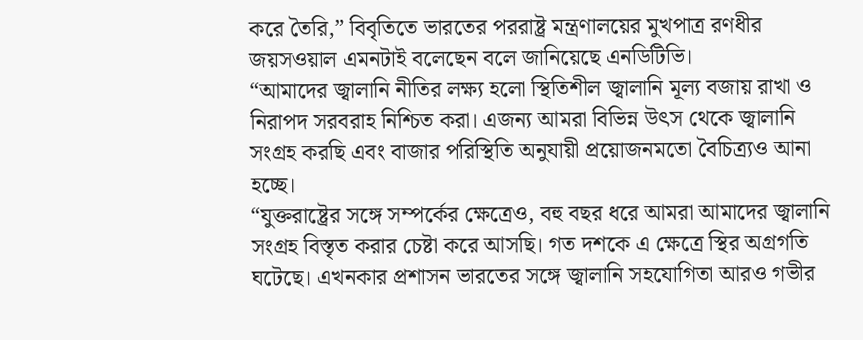করে তৈরি,” বিবৃতিতে ভারতের পররাষ্ট্র মন্ত্রণালয়ের মুখপাত্র রণধীর জয়সওয়াল এমনটাই বলেছেন বলে জানিয়েছে এনডিটিভি।
“আমাদের জ্বালানি নীতির লক্ষ্য হলো স্থিতিশীল জ্বালানি মূল্য বজায় রাখা ও নিরাপদ সরবরাহ নিশ্চিত করা। এজন্য আমরা বিভিন্ন উৎস থেকে জ্বালানি সংগ্রহ করছি এবং বাজার পরিস্থিতি অনুযায়ী প্রয়োজনমতো বৈচিত্র্যও আনা হচ্ছে।
“যুক্তরাষ্ট্রের সঙ্গে সম্পর্কের ক্ষেত্রেও, বহু বছর ধরে আমরা আমাদের জ্বালানি সংগ্রহ বিস্তৃত করার চেষ্টা করে আসছি। গত দশকে এ ক্ষেত্রে স্থির অগ্রগতি ঘটেছে। এখনকার প্রশাসন ভারতের সঙ্গে জ্বালানি সহযোগিতা আরও গভীর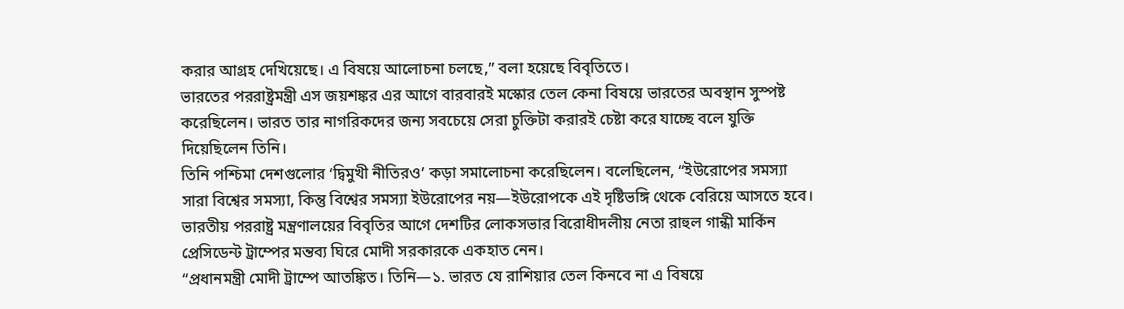করার আগ্রহ দেখিয়েছে। এ বিষয়ে আলোচনা চলছে,” বলা হয়েছে বিবৃতিতে।
ভারতের পররাষ্ট্রমন্ত্রী এস জয়শঙ্কর এর আগে বারবারই মস্কোর তেল কেনা বিষয়ে ভারতের অবস্থান সুস্পষ্ট করেছিলেন। ভারত তার নাগরিকদের জন্য সবচেয়ে সেরা চুক্তিটা করারই চেষ্টা করে যাচ্ছে বলে যুক্তি দিয়েছিলেন তিনি।
তিনি পশ্চিমা দেশগুলোর ‘দ্বিমুখী নীতিরও’ কড়া সমালোচনা করেছিলেন। বলেছিলেন, “ইউরোপের সমস্যা সারা বিশ্বের সমস্যা, কিন্তু বিশ্বের সমস্যা ইউরোপের নয়—ইউরোপকে এই দৃষ্টিভঙ্গি থেকে বেরিয়ে আসতে হবে।
ভারতীয় পররাষ্ট্র মন্ত্রণালয়ের বিবৃতির আগে দেশটির লোকসভার বিরোধীদলীয় নেতা রাহুল গান্ধী মার্কিন প্রেসিডেন্ট ট্রাম্পের মন্তব্য ঘিরে মোদী সরকারকে একহাত নেন।
“প্রধানমন্ত্রী মোদী ট্রাম্পে আতঙ্কিত। তিনি—১. ভারত যে রাশিয়ার তেল কিনবে না এ বিষয়ে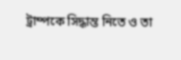ট্রাম্পকে সিদ্ধান্ত নিতে ও তা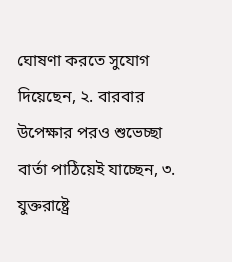ঘোষণা করতে সুযোগ দিয়েছেন, ২. বারবার উপেক্ষার পরও শুভেচ্ছা বার্তা পাঠিয়েই যাচ্ছেন, ৩. যুক্তরাষ্ট্রে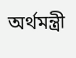অর্থমন্ত্রী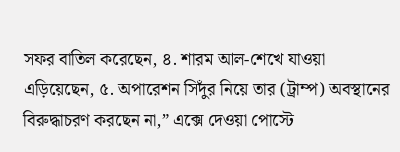সফর বাতিল করেছেন, ৪. শারম আল-শেখে যাওয়া এড়িয়েছেন, ৫. অপারেশন সিদুঁর নিয়ে তার (ট্রাম্প) অবস্থানের বিরুদ্ধাচরণ করছেন না,” এক্সে দেওয়া পোস্টে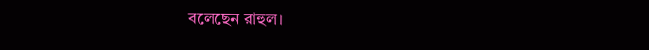বলেছেন রাহুল।